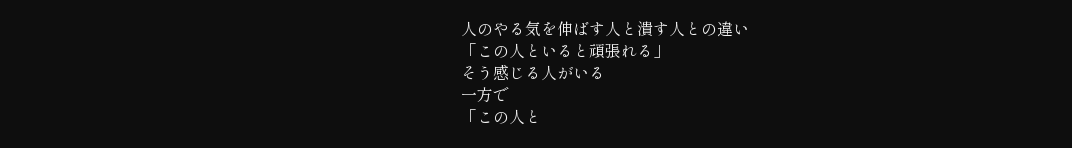人のやる気を伸ばす人と潰す人との違い
「この人といると頑張れる」
そう感じる人がいる
一方で
「この人と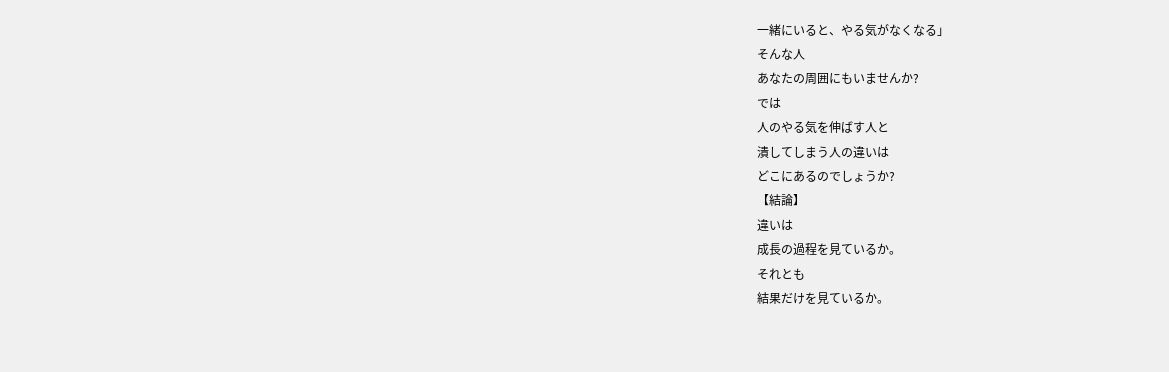一緒にいると、やる気がなくなる」
そんな人
あなたの周囲にもいませんか?
では
人のやる気を伸ばす人と
潰してしまう人の違いは
どこにあるのでしょうか?
【結論】
違いは
成長の過程を見ているか。
それとも
結果だけを見ているか。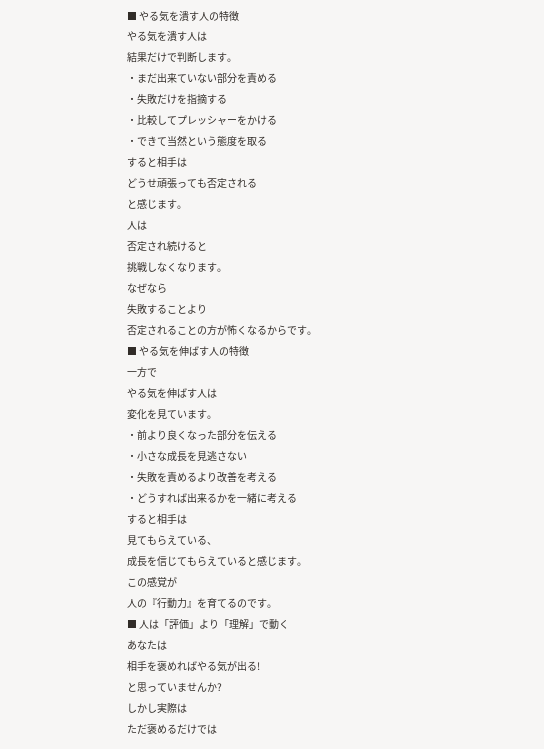■ やる気を潰す人の特徴
やる気を潰す人は
結果だけで判断します。
・まだ出来ていない部分を責める
・失敗だけを指摘する
・比較してプレッシャーをかける
・できて当然という態度を取る
すると相手は
どうせ頑張っても否定される
と感じます。
人は
否定され続けると
挑戦しなくなります。
なぜなら
失敗することより
否定されることの方が怖くなるからです。
■ やる気を伸ばす人の特徴
一方で
やる気を伸ばす人は
変化を見ています。
・前より良くなった部分を伝える
・小さな成長を見逃さない
・失敗を責めるより改善を考える
・どうすれば出来るかを一緒に考える
すると相手は
見てもらえている、
成長を信じてもらえていると感じます。
この感覚が
人の『行動力』を育てるのです。
■ 人は「評価」より「理解」で動く
あなたは
相手を褒めればやる気が出る!
と思っていませんか?
しかし実際は
ただ褒めるだけでは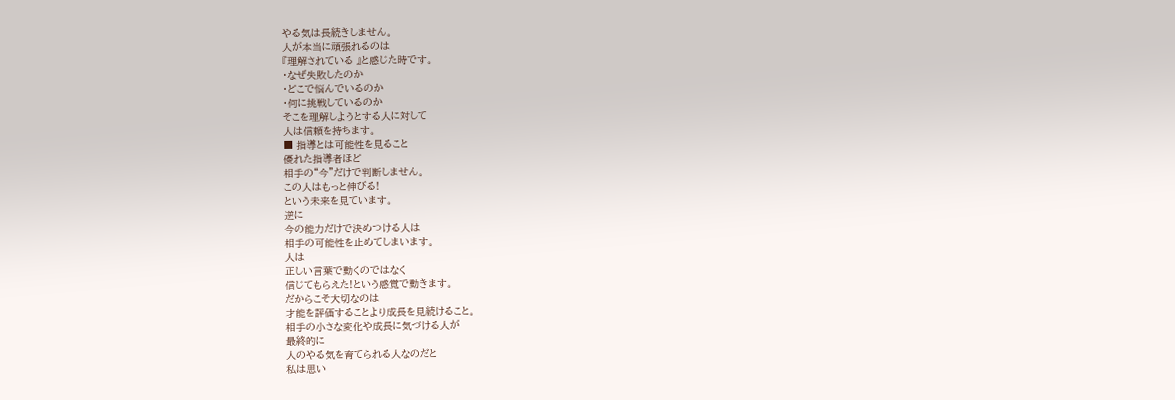やる気は長続きしません。
人が本当に頑張れるのは
『理解されている 』と感じた時です。
・なぜ失敗したのか
・どこで悩んでいるのか
・何に挑戦しているのか
そこを理解しようとする人に対して
人は信頼を持ちます。
■ 指導とは可能性を見ること
優れた指導者ほど
相手の“今”だけで判断しません。
この人はもっと伸びる!
という未来を見ています。
逆に
今の能力だけで決めつける人は
相手の可能性を止めてしまいます。
人は
正しい言葉で動くのではなく
信じてもらえた!という感覚で動きます。
だからこそ大切なのは
才能を評価することより成長を見続けること。
相手の小さな変化や成長に気づける人が
最終的に
人のやる気を育てられる人なのだと
私は思い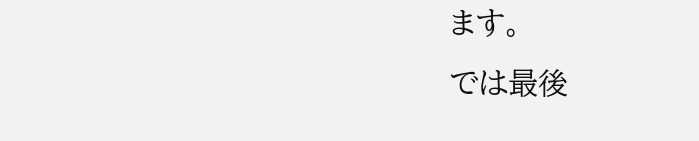ます。
では最後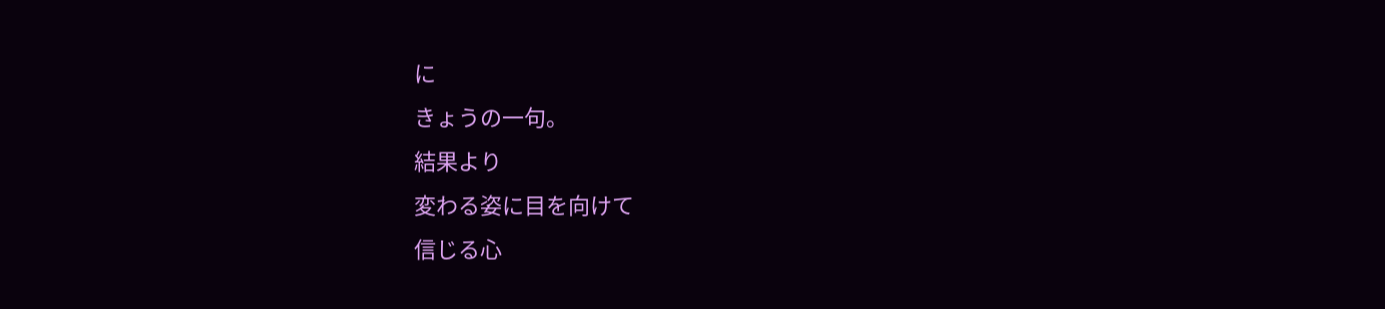に
きょうの一句。
結果より
変わる姿に目を向けて
信じる心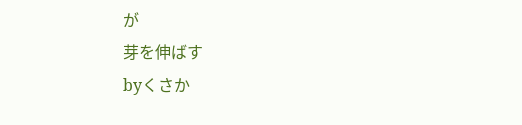が
芽を伸ばす
byくさか